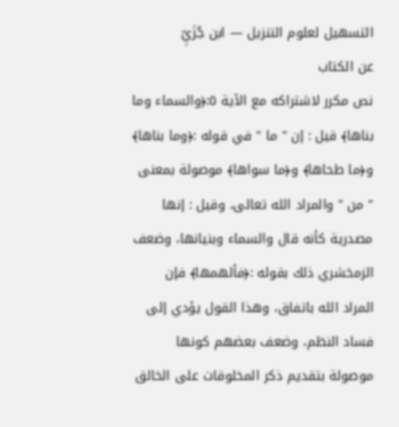التسهيل لعلوم التنزيل — ابن جُزَيِّ
عن الكتاب
نص مكرر لاشتراكه مع الآية ٥:﴿والسماء وما بناها﴾ قيل : إن " ما " في قوله :﴿وما بناها﴾ و﴿ما طحاها﴾ و﴿ما سواها﴾ موصولة بمعنى " من " والمراد الله تعالى، وقيل : إنها مصدرية كأنه قال والسماء وبنيانها، وضعف الزمخشري ذلك بقوله :﴿فألهمها﴾ فإن المراد الله باتفاق، وهذا القول يؤدي إلى فساد النظم، وضعف بعضهم كونها موصولة بتقديم ذكر المخلوقات على الخالق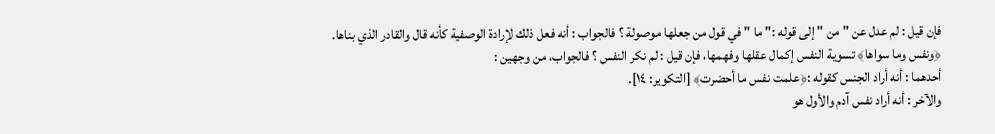فإن قيل : لم عدل عن " من " إلى قوله :" ما " في قول من جعلها موصولة ؟ فالجواب : أنه فعل ذلك لإرادة الوصفية كأنه قال والقادر الذي بناها.
﴿ونفس وما سواها﴾ تسوية النفس إكمال عقلها وفهمها، فإن قيل : لم نكر النفس ؟ فالجواب، من وجهين :
أحدهما : أنه أراد الجنس كقوله :﴿علمت نفس ما أحضرت﴾ [التكوير: ١٤].
والآخر : أنه أراد نفس آدم والأول هو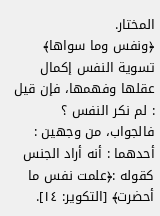المختار.
﴿ونفس وما سواها﴾ تسوية النفس إكمال عقلها وفهمها، فإن قيل : لم نكر النفس ؟ فالجواب، من وجهين :
أحدهما : أنه أراد الجنس كقوله :﴿علمت نفس ما أحضرت﴾ [التكوير: ١٤].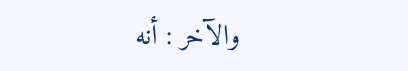والآخر : أنه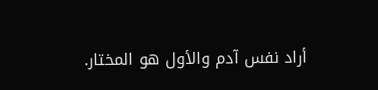أراد نفس آدم والأول هو المختار.